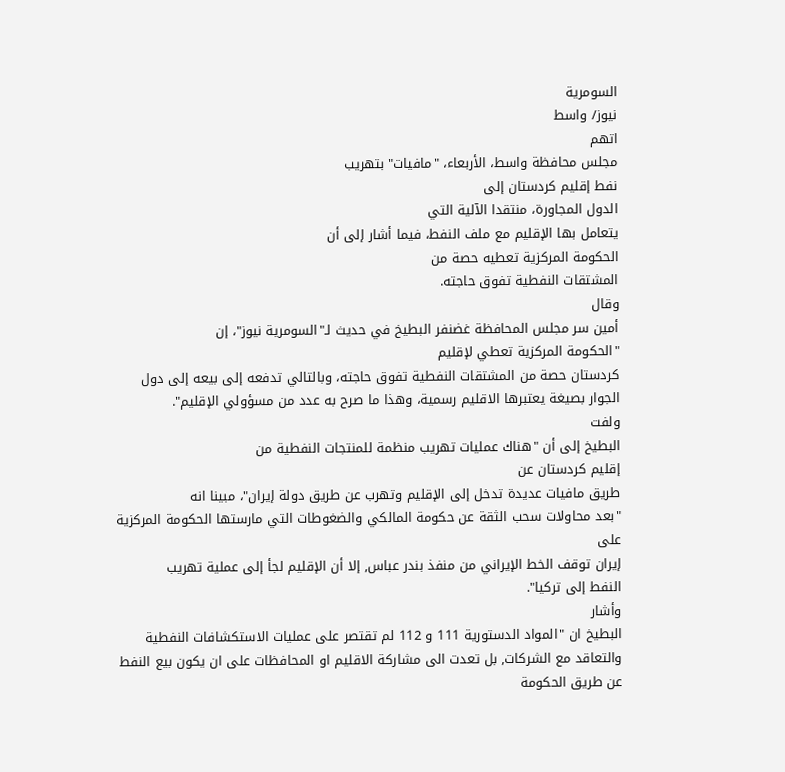السومرية
نيوز/ واسط
اتهم
مجلس محافظة واسط، الأربعاء، "مافيات" بتهريب
نفط إقليم كردستان إلى
الدول المجاورة، منتقدا الآلية التي
يتعامل بها الإقليم مع ملف النفط، فيما أشار إلى أن
الحكومة المركزية تعطيه حصة من
المشتقات النفطية تفوق حاجته.
وقال
أمين سر مجلس المحافظة غضنفر البطيخ في حديث لـ"السومرية نيوز"، إن
"الحكومة المركزية تعطي لإقليم
كردستان حصة من المشتقات النفطية تفوق حاجته، وبالتالي تدفعه إلى بيعه إلى دول
الجوار بصيغة يعتبرها الاقليم رسمية، وهذا ما صرح به عدد من مسؤولي الإقليم".
ولفت
البطيخ إلى أن "هناك عمليات تهريب منظمة للمنتجات النفطية من
إقليم كردستان عن
طريق مافيات عديدة تدخل إلى الإقليم وتهرب عن طريق دولة إيران"، مبينا انه
"بعد محاولات سحب الثقة عن حكومة المالكي والضغوطات التي مارستها الحكومة المركزية
على
إيران توقف الخط الإيراني من منفذ بندر عباس, إلا أن الإقليم لجأ إلى عملية تهريب
النفط إلى تركيا".
وأشار
البطيخ ان "المواد الدستورية 111 و 112 لم تقتصر على عمليات الاستكشافات النفطية
والتعاقد مع الشركات, بل تعدت الى مشاركة الاقليم او المحافظات على ان يكون بيع النفط
عن طريق الحكومة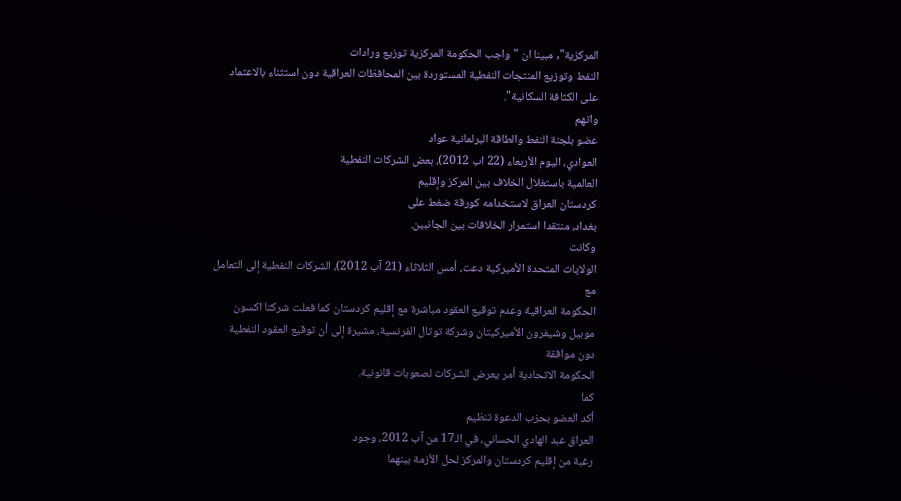المركزية", مبينا ان "واجب الحكومة المركزية توزيع ورادات
النفط وتوزيع المنتجات النفطية المستوردة بين المحافظات العراقية دون استثناء بالاعتماد
على الكثافة السكانية".
واتهم
عضو بلجنة النفط والطاقة البرلمانية عواد
العوادي، اليوم الأربعاء (22 اب 2012)، بعض الشركات النفطية
العالمية باستغلال الخلاف بين المركز وإقليم
كردستان العراق لاستخدامه كورقة ضغط على
بغداد، منتقدا استمرار الخلافات بين الجانبين.
وكانت
الولايات المتحدة الأميركية دعت، أمس الثلاثاء (21 آب 2012)، الشركات النفطية إلى التعامل
مع
الحكومة العراقية وعدم توقيع العقود مباشرة مع إقليم كردستان كما فعلت شركتا اكسون
موبيل وشيفرون الأميركيتان وشركة توتال الفرنسية، مشيرة إلى أن توقيع العقود النفطية
دون موافقة
الحكومة الاتحادية أمر يعرض الشركات لصعوبات قانونية.
كما
أكد العضو بحزب الدعوة تنظيم
العراق عبد الهادي الحساني، في الـ17 من آب 2012، وجود
رغبة من إقليم كردستان والمركز لحل الأزمة بينهما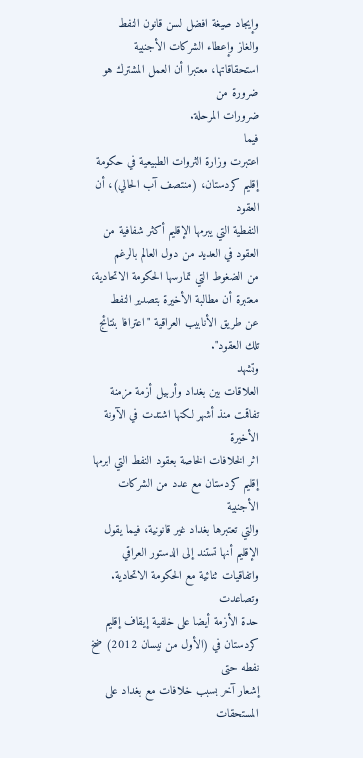وإيجاد صيغة افضل لسن قانون النفط
والغاز وإعطاء الشركات الأجنبية استحقاقاتها، معتبرا أن العمل المشترك هو ضرورة من
ضرورات المرحلة.
فيما
اعتبرت وزارة الثروات الطبيعية في حكومة إقليم كردستان، (منتصف آب الحالي)، أن العقود
النفطية التي يبرمها الإقليم أكثر شفافية من العقود في العديد من دول العالم بالرغم
من الضغوط التي تمارسها الحكومة الاتحادية، معتبرة أن مطالبة الأخيرة بتصدير النفط
عن طريق الأنابيب العراقية "اعترافا بنتائج تلك العقود".
وتشهد
العلاقات بين بغداد وأربيل أزمة مزمنة تفاقمت منذ أشهر لكنها اشتدت في الآونة الأخيرة
اثر الخلافات الخاصة بعقود النفط التي ابرمها إقليم كردستان مع عدد من الشركات الأجنبية
والتي تعتبرها بغداد غير قانونية، فيما يقول الإقليم أنها تستند إلى الدستور العراقي
واتفاقيات ثنائية مع الحكومة الاتحادية.
وتصاعدت
حدة الأزمة أيضا على خلفية إيقاف إقليم كردستان في (الأول من نيسان 2012) ضخ نفطه حتى
إشعار آخر بسبب خلافات مع بغداد على المستحقات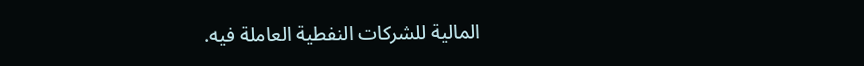المالية للشركات النفطية العاملة فيه.